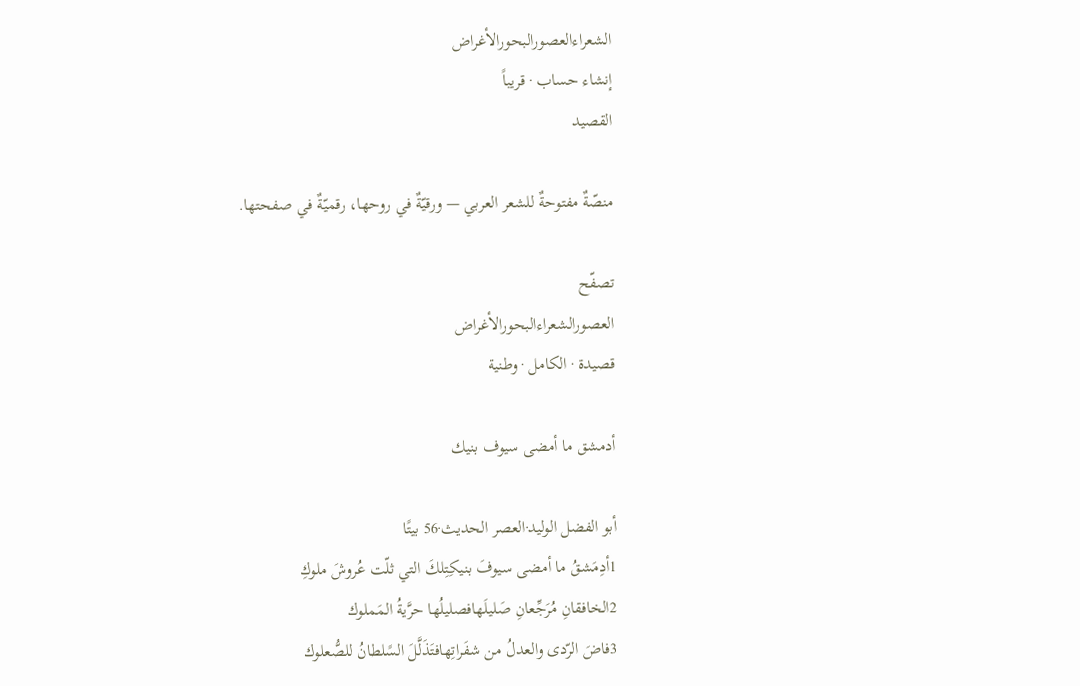الشعراءالعصورالبحورالأغراض
إنشاء حساب · قريباً
القصيد

منصّةٌ مفتوحةٌ للشعر العربي — ورقيّةٌ في روحها، رقميّةٌ في صفحتها.

تصفّح
العصورالشعراءالبحورالأغراض
قصيدة · الكامل · وطنية

أدمشق ما أمضى سيوف بنيك

أبو الفضل الوليد·العصر الحديث·56 بيتًا
1أدِمَشقُ ما أمضى سيوفَ بنيكِتِلكَ التي ثلّت عُروشَ ملوكِ
2الخافقانِ مُرَجِّعانِ صَليلَهافصليلُها حرَّيةُ المَملوك
3فاضَ الرّدى والعدلُ من شفَراتِهافتَذَلَّلَ السًلطانُ للصُّعلوك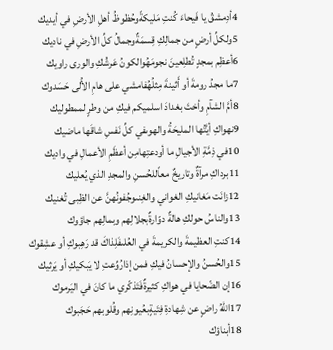4أدِمشقُ يا فَيحاءَ كُنتِ مَليكةًوحُظوظُ أهلِ الأرضِ في أيديك
5ولكلِّ أرضٍ من جمالِكِ قِسمَةٌوجمالُ كلِّ الأرضِ في ناديك
6أعظِم بمجدٍ تُطلِعينَ نجومَهُوالكونُ عَرشُكِ والورى راويك
7ما مجدُ رومةَ أو أَثينةَ مِثلُهُفامشي على هامِ الأُلى حَسَدوك
8أمَّ الشآمِ وأختَ بغدادَ اسلميكم فيكِ من وطرٍ لممطوليك
9نهواكِ أيَّتُها المليحَةُ والهوىفي كلِّ نَفسِ شاقَها ماضيك
10في ذِمَّةِ الأجيالِ ما أودعتِهامِن أعظَمِ الأعمالِ في واديك
11برداكِ مرآةٌ وتاريخٌ معاًللحُسنِ والمجدِ الذي يُعليك
12زانَت مَغانيكِ الغواني والغِنىوجُفونُهنَّ عن الظِبى تُغنيك
13والناسُ حولكِ هالةٌ دوّارةٌبجلالِهم وبمالِهم جاؤوك
14كنتِ العظيمةَ والكريمةَ في العُلىفَلِذاكَ قد رَهِبوكِ أو عشِقوك
15والحُسنُ والإحسانُ فيكِ فمن إذارُوِّعتِ لا يَبكيكِ أو يَرثيك
16إن الضّحايا في هواكِ كثيرةٌفَتَذكّري ما كانَ في اليَرموك
17اللهُ راضٍ عن شِهادةِ فِتَيةٍبعُيونِهم وقُلوبهم حَجَبوك
18أبناؤك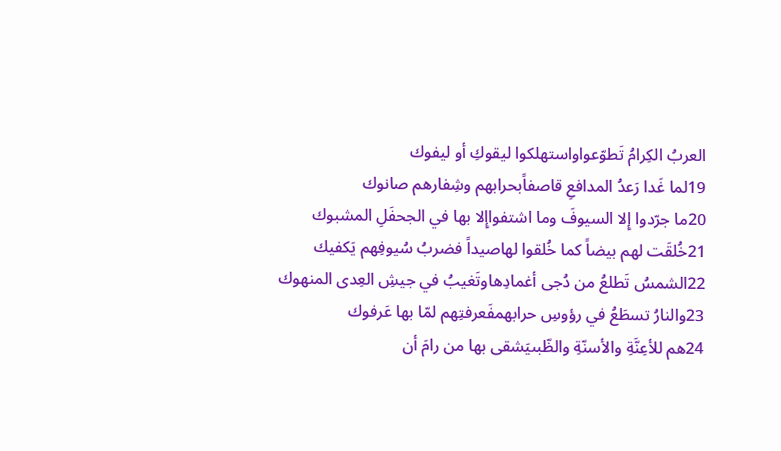العربُ الكِرامُ تَطوّعواواستهلكوا ليقوكِ أو ليفوك
19لما غَدا رَعدُ المدافعِ قاصفاًبحرابهم وشِفارهم صانوك
20ما جرّدوا إِلا السيوفَ وما اشتفواإِلا بها في الجحفَلِ المشبوك
21خُلقَت لهم بيضاً كما خُلقوا لهاصيداً فضربُ سُيوفِهم يَكفيك
22الشمسُ تَطلعُ من دُجى أغمادِهاوتَغيبُ في جيشِ العِدى المنهوك
23والنارُ تسطَعُ في رؤوسِ حرابهمفَعرفتِهم لمّا بها عَرفوك
24هم للأعِنَّةِ والأسنّةِ والظّبىيَشقى بها من رامَ أن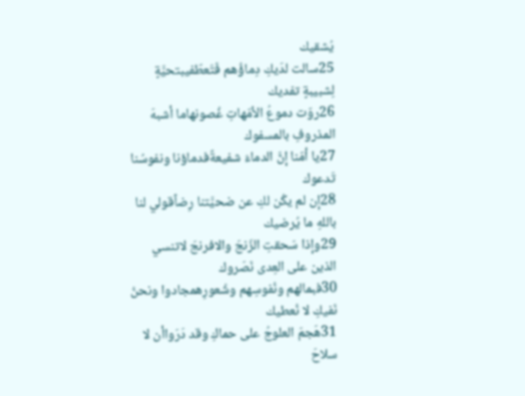يُشقيك
25سالت لدَيكِ دِماؤُهم فَتَعطّفيبتحيَّةٍ لِشبيبةٍ تفديك
26روّت دموعُ الأمّهاتِ غُصونهاما أشبهَ المذروفِ بالمسفوك
27يا أمّنا إنَّ الدماءَ شفيعةٌفدماؤنا ونفوسُنا تَدعوك
28إن لم يكُن لكِ عن ضحيَّتنا رِضاًقولي لنا باللهِ ما يُرضيك
29وإذا سَحقتِ الزّنجَ والافرنجَ لاتنسي الذين على العِدى نَصَروك
30فبمالهم ونُفوسِهم وشُعورِهمجادوا ونحنُ نَفيكِ لا نُعطيك
31هَجمَ العلوجُ على حماكِ وقد دَرَواأن لا سلاحَ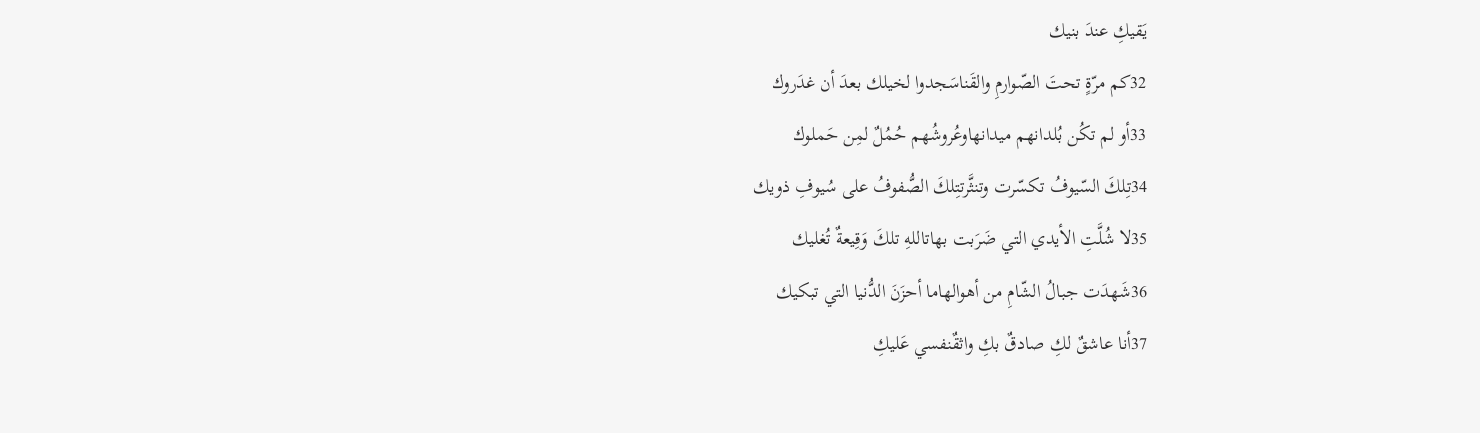يَقيكِ عندَ بنيك
32كم مرّةٍ تحتَ الصّوارمِ والقَناسَجدوا لخيلك بعدَ أن غدَروك
33أو لم تكُن بُلدانهم ميدانهاوعُروشُهم حُمُلٌ لمِن حَملوك
34تِلكَ السّيوفُ تكسّرت وتنثَّرتتِلكَ الصُّفوفُ على سُيوفِ ذويك
35لا شُلَّتِ الأيدي التي ضَرَبت بهاتاللهِ تلكَ وَقِيعةٌ تُغليك
36شَهدَت جبالُ الشّامِ من أهوالهاما أحزَنَ الدُّنيا التي تبكيك
37أنا عاشقٌ لكِ صادقٌ بكِ واثقٌنفسي عَليكِ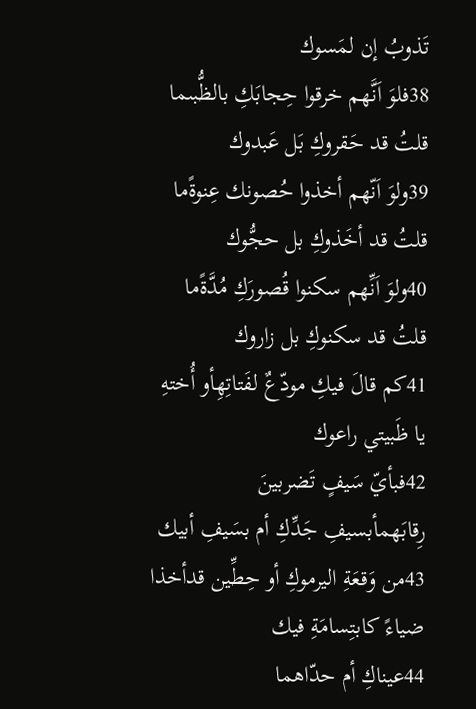تَذوبُ إن لمَسوك
38فلوَ اَنَّهم خرقوا حِجابَكِ بالظُّبىما قلتُ قد حَقروكِ بَل عَبدوك
39ولوَ اَنّهم أخذوا حُصونك عِنوةًما قلتُ قد أخَذوكِ بل حجُّوك
40ولوَ اَنِّهم سكنوا قُصورَكِ مُدَّةًما قلتُ قد سكنوكِ بل زاروك
41كم قالَ فيكِ مودّعٌ لفَتاتِهِأو أُختهِ يا ظَبيتي راعوك
42فبأيّ سَيفٍ تَضربينَ رِقابَهمأبسيفِ جَدِّكِ أم بسَيفِ أبيك
43من وَقعَةِ اليرموكِ أو حِطِّين قدأخذا ضياءً كابتِسامَةِ فيك
44عيناكِ أم حدّاهما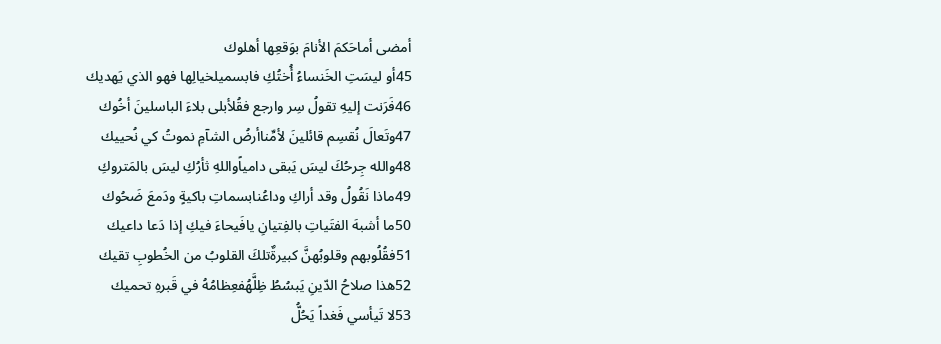أمضى أماحَكمَ الأنامَ بوَقعِها أهلوك
45أو ليسَتِ الخَنساءُ أُختُكِ فابسميلخيالِها فهو الذي يَهديك
46فَرَنت إليهِ تقولُ سِر وارجع فقُلأبلى بلاءَ الباسلينَ أخُوك
47وتَعالَ نُقسِم قائلينَ لأمِّناأرضُ الشآمِ نموتُ كي نُحييك
48والله جِرحُكَ ليسَ يَبقى دامياًواللهِ ثأرُكِ ليسَ بالمَتروكِ
49ماذا نَقُولُ وقد أراكِ وداعُنابسماتِ باكيةٍ ودَمعَ ضَحُوك
50ما أشبهَ الفتَياتِ بالفِتيانِ يافَيحاءَ فيكِ إذا دَعا داعيك
51فقُلُوبهم وقلوبُهنَّ كبيرةٌتلكَ القلوبُ من الخُطوبِ تقيك
52هذا صلاحُ الدّينِ يَبسُطُ ظِلَّهُفعِظامُهُ في قَبرهِ تحميك
53لا تَيأسي فَغداً يَحُلُّ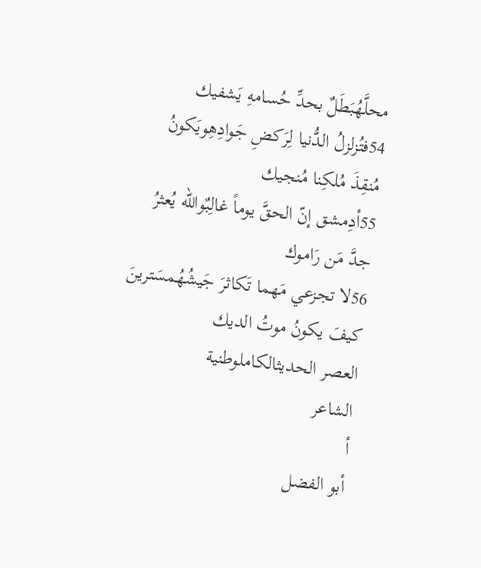محلَّهُبَطَلٌ بحدِّ حُسامهِ يَشفيك
54فتُزلزلُ الدُّنيا لِرَكضِ جَوادِهِويَكونُ مُنقِذَ مُلكِنا مُنجيك
55أدِمشق إنّ الحقَّ يوماً غالِبٌوالله يُعثرُ جدَّ مَن رَاموك
56لا تجزعي مَهما تَكاثرَ جَيشُهُمسَترينَ كيفَ يكونُ موتُ الديك
العصر الحديثالكاملوطنية
الشاعر
أ
أبو الفضل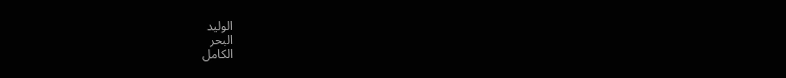الوليد
البحر
الكامل